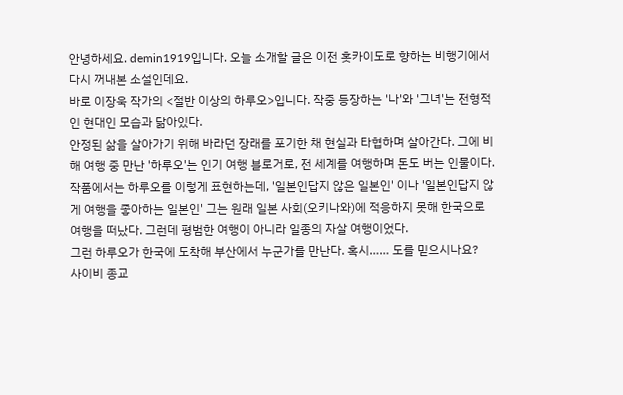안녕하세요. demin1919입니다. 오늘 소개할 글은 이전 홋카이도로 향하는 비행기에서 다시 꺼내본 소설인데요.
바로 이장욱 작가의 <절반 이상의 하루오>입니다. 작중 등장하는 '나'와 '그녀'는 전형적인 현대인 모습과 닮아있다.
안정된 삶을 살아가기 위해 바라던 장래를 포기한 채 현실과 타협하며 살아간다. 그에 비해 여행 중 만난 '하루오'는 인기 여행 블로거로, 전 세계를 여행하며 돈도 버는 인물이다.
작품에서는 하루오를 이렇게 표현하는데, '일본인답지 않은 일본인' 이나 '일본인답지 않게 여행을 좋아하는 일본인' 그는 원래 일본 사회(오키나와)에 적응하지 못해 한국으로 여행을 떠났다. 그런데 평범한 여행이 아니라 일종의 자살 여행이었다.
그런 하루오가 한국에 도착해 부산에서 누군가를 만난다. 혹시…… 도를 믿으시나요?
사이비 종교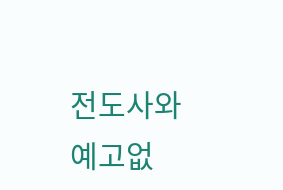전도사와 예고없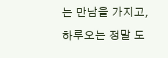는 만남을 가지고, 하루오는 정말 도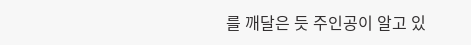를 깨달은 듯 주인공이 알고 있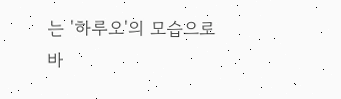는 '하루오'의 모습으로 바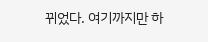뀌었다. 여기까지만 하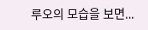루오의 모습을 보면...